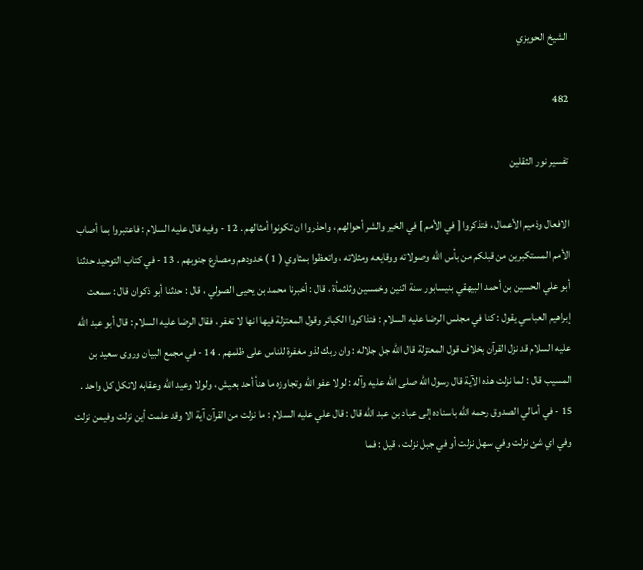الشيخ الحويزي

482

تفسير نور الثقلين

الافعال وذميم الأعمال ، فتذكروا [ في الأمم ] في الخير والشر أحوالهم ، واحذروا ان تكونوا أمثالهم . 12 - وفيه قال عليه السلام : فاعتبروا بما أصاب الأمم المستكبرين من قبلكم من بأس الله وصولاته ووقايعه ومثلاته ، واتعظوا بمثاوي ( 1 ) خدودهم ومصارع جنوبهم . 13 - في كتاب التوحيد حدثنا أبو علي الحسين بن أحمد البيهقي بنيسابور سنة اثنين وخمسين وثلثمأة ، قال : أخبرنا محمد بن يحيى الصولي ، قال : حدثنا أبو ذكوان قال : سمعت إبراهيم العباسي يقول : كنا في مجلس الرضا عليه السلام : فتذاكروا الكبائر وقول المعتزلة فيها انها لا تغفر ، فقال الرضا عليه السلام : قال أبو عبد الله عليه السلام قد نزل القرآن بخلاف قول المعتزلة قال الله جل جلاله : وان ربك لذو مغفرة للناس على ظلمهم . 14 - في مجمع البيان وروى سعيد بن المسيب قال : لما نزلت هذه الآية قال رسول الله صلى الله عليه وآله : لولا عفو الله وتجاوزه ما هنأ أحد بعيش ، ولولا وعيد الله وعقابه لاتكل كل واحد . 15 - في أمالي الصدوق رحمه الله باسناده إلى عباد بن عبد الله قال : قال علي عليه السلام : ما نزلت من القرآن آية الا وقد علمت أين نزلت وفيمن نزلت وفي اي شئ نزلت وفي سهل نزلت أو في جبل نزلت ، قيل : فما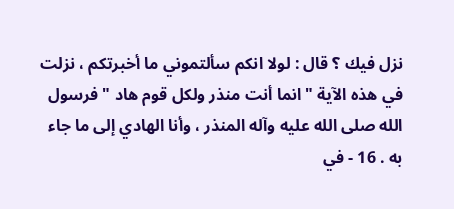نزل فيك ؟ قال : لولا انكم سألتموني ما أخبرتكم ، نزلت في هذه الآية " انما أنت منذر ولكل قوم هاد " فرسول الله صلى الله عليه وآله المنذر ، وأنا الهادي إلى ما جاء به . 16 - في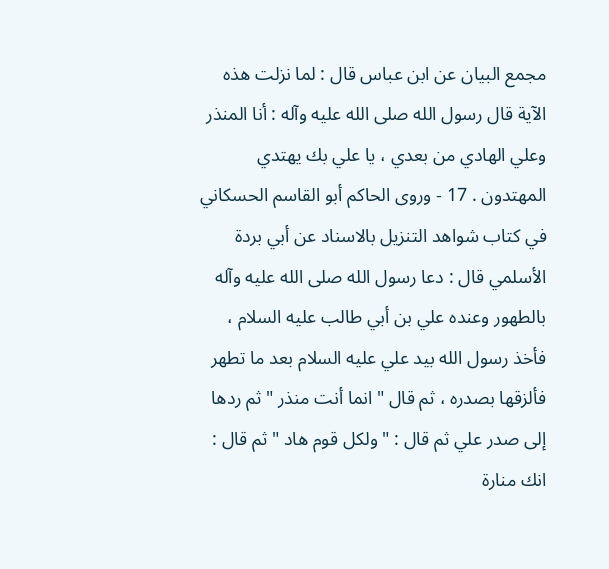مجمع البيان عن ابن عباس قال : لما نزلت هذه الآية قال رسول الله صلى الله عليه وآله : أنا المنذر وعلي الهادي من بعدي ، يا علي بك يهتدي المهتدون . 17 - وروى الحاكم أبو القاسم الحسكاني في كتاب شواهد التنزيل بالاسناد عن أبي بردة الأسلمي قال : دعا رسول الله صلى الله عليه وآله بالطهور وعنده علي بن أبي طالب عليه السلام ، فأخذ رسول الله بيد علي عليه السلام بعد ما تطهر فألزقها بصدره ، ثم قال " انما أنت منذر " ثم ردها إلى صدر علي ثم قال : " ولكل قوم هاد " ثم قال : انك منارة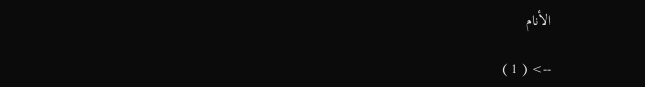الأنام

--> ( 1 )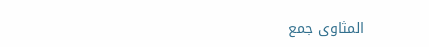المثاوى جمع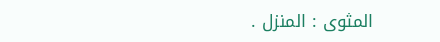المثوى : المنزل .